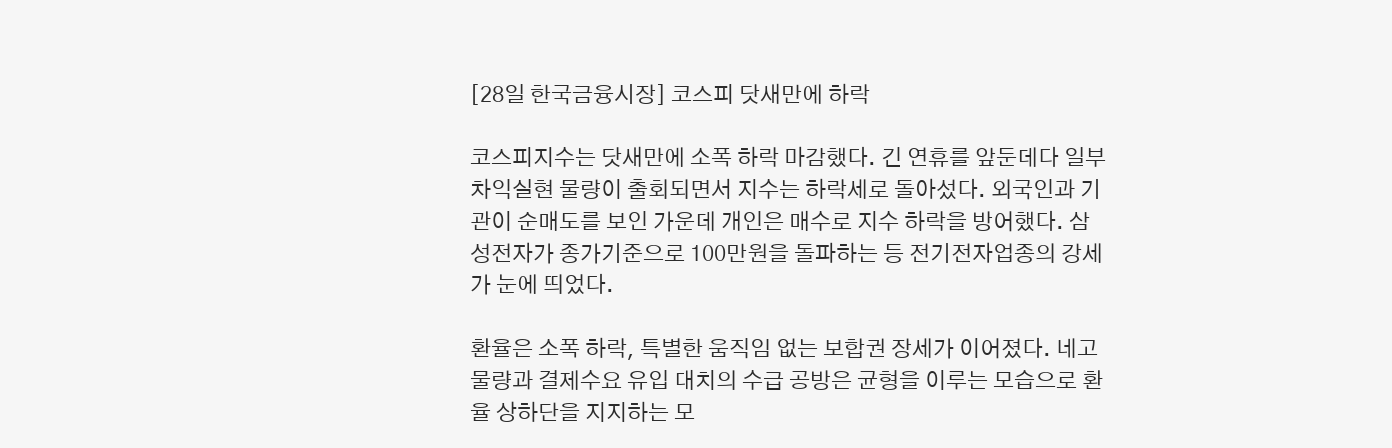[28일 한국금융시장] 코스피 닷새만에 하락

코스피지수는 닷새만에 소폭 하락 마감했다. 긴 연휴를 앞둔데다 일부 차익실현 물량이 출회되면서 지수는 하락세로 돌아섰다. 외국인과 기관이 순매도를 보인 가운데 개인은 매수로 지수 하락을 방어했다. 삼성전자가 종가기준으로 100만원을 돌파하는 등 전기전자업종의 강세가 눈에 띄었다.

환율은 소폭 하락, 특별한 움직임 없는 보합권 장세가 이어졌다. 네고물량과 결제수요 유입 대치의 수급 공방은 균형을 이루는 모습으로 환율 상하단을 지지하는 모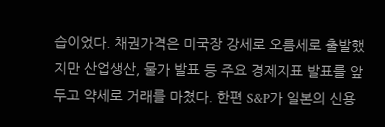습이었다. 채권가격은 미국장 강세로 오름세로 출발했지만 산업생산, 물가 발표 등 주요 경제지표 발표를 앞두고 약세로 거래를 마쳤다. 한편 S&P가 일본의 신용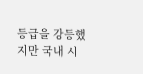등급을 강등했지만 국내 시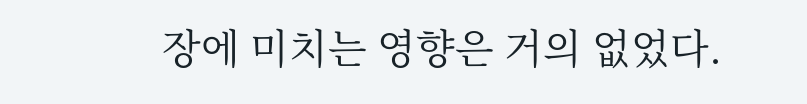장에 미치는 영향은 거의 없었다.